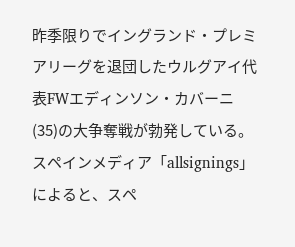昨季限りでイングランド・プレミアリーグを退団したウルグアイ代表FWエディンソン・カバーニ(35)の大争奪戦が勃発している。
スペインメディア「allsignings」によると、スペ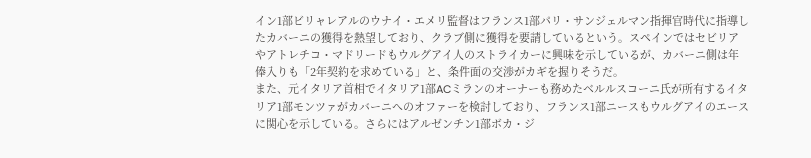イン1部ビリャレアルのウナイ・エメリ監督はフランス1部パリ・サンジェルマン指揮官時代に指導したカバーニの獲得を熱望しており、クラブ側に獲得を要請しているという。スペインではセビリアやアトレチコ・マドリードもウルグアイ人のストライカーに興味を示しているが、カバーニ側は年俸入りも「2年契約を求めている」と、条件面の交渉がカギを握りそうだ。
また、元イタリア首相でイタリア1部ACミランのオーナーも務めたベルルスコーニ氏が所有するイタリア1部モンツァがカバーニへのオファーを検討しており、フランス1部ニースもウルグアイのエースに関心を示している。さらにはアルゼンチン1部ボカ・ジ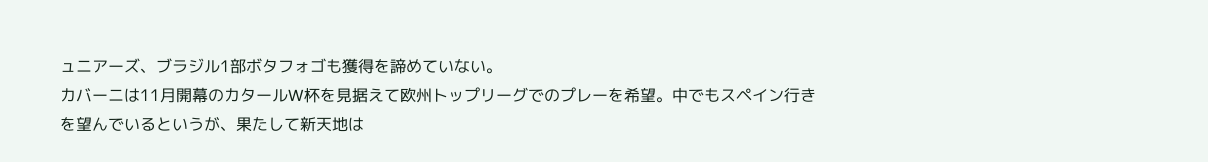ュニアーズ、ブラジル1部ボタフォゴも獲得を諦めていない。
カバーニは11月開幕のカタールW杯を見据えて欧州トップリーグでのプレーを希望。中でもスペイン行きを望んでいるというが、果たして新天地は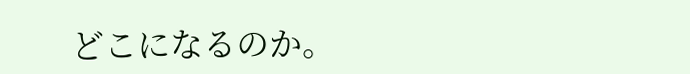どこになるのか。